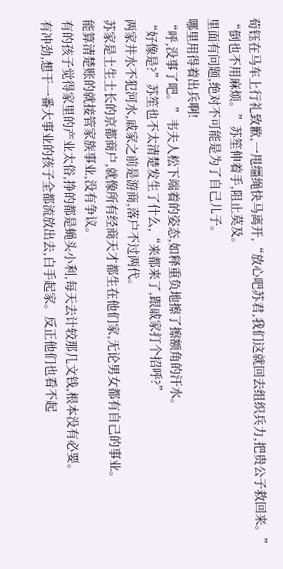荀钰在马车上行礼致歉,一甩缰绳快马离开,“放心吧苏君,我们这就回去组织兵力,把贵公子救回来。”
“倒也不用麻烦。”苏笙伸着手,阻止莫及。
里面有问题,绝对不可能是为了自己儿子。
哪里用得着出兵啊!
“呼,没事了吧。”韦夫人松下端着的姿态,如释重负地擦了擦额角的汗水。
“好像是?”苏笙也不太清楚发生了什么,“来都来了,跟戚家打个招呼?”
两家井水不犯河水,戚家之前是游商,落户不过两代。
苏家是土生土长的京都商户,就像所有经商天才都生在他们家,无论男女都有自己的事业。
能算清楚账的就接管家族事业,没有争议。
有的孩子觉得家里的产业太俗,挣的都是蝇头小利,每天去计较那几文钱,根本没有必要。
有冲劲,想干一番大事业的孩子全都流放出去,白手起家。反正他们也看不起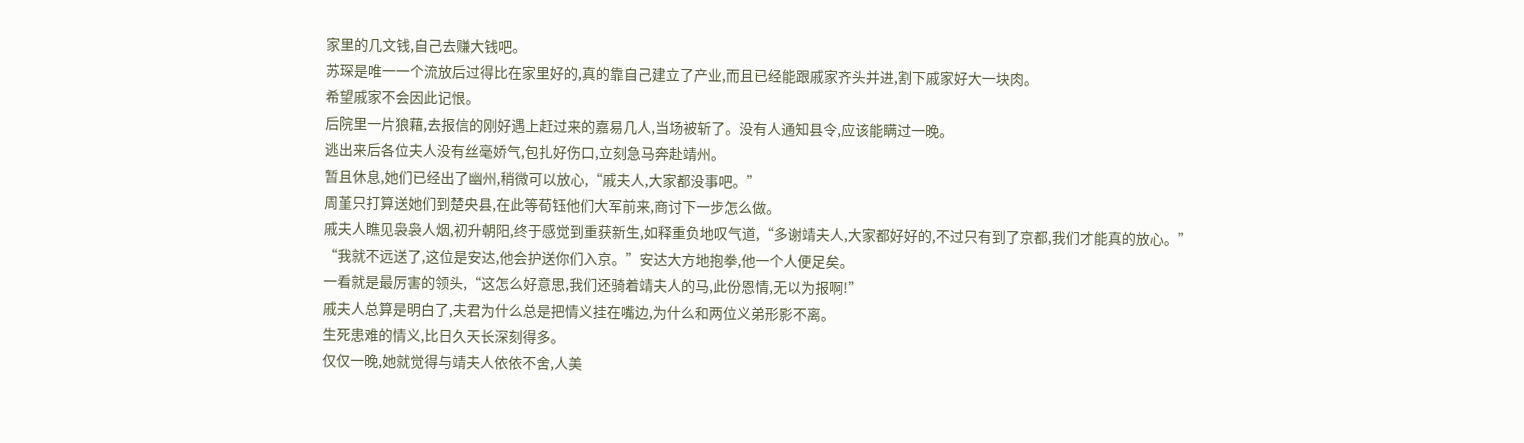家里的几文钱,自己去赚大钱吧。
苏琛是唯一一个流放后过得比在家里好的,真的靠自己建立了产业,而且已经能跟戚家齐头并进,割下戚家好大一块肉。
希望戚家不会因此记恨。
后院里一片狼藉,去报信的刚好遇上赶过来的嘉易几人,当场被斩了。没有人通知县令,应该能瞒过一晚。
逃出来后各位夫人没有丝毫娇气,包扎好伤口,立刻急马奔赴靖州。
暂且休息,她们已经出了幽州,稍微可以放心,“戚夫人,大家都没事吧。”
周堇只打算送她们到楚央县,在此等荀钰他们大军前来,商讨下一步怎么做。
戚夫人瞧见袅袅人烟,初升朝阳,终于感觉到重获新生,如释重负地叹气道,“多谢靖夫人,大家都好好的,不过只有到了京都,我们才能真的放心。”
“我就不远送了,这位是安达,他会护送你们入京。”安达大方地抱拳,他一个人便足矣。
一看就是最厉害的领头,“这怎么好意思,我们还骑着靖夫人的马,此份恩情,无以为报啊!”
戚夫人总算是明白了,夫君为什么总是把情义挂在嘴边,为什么和两位义弟形影不离。
生死患难的情义,比日久天长深刻得多。
仅仅一晚,她就觉得与靖夫人依依不舍,人美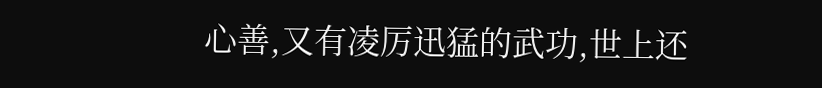心善,又有凌厉迅猛的武功,世上还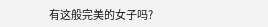有这般完美的女子吗?